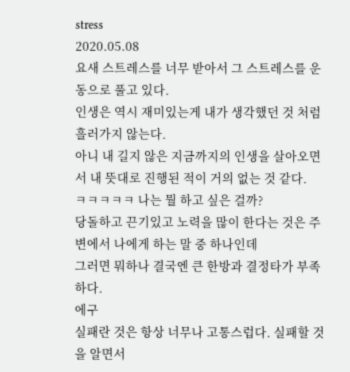stress
2020.05.08
요새 스트레스를 너무 받아서 그 스트레스를 운동으로 풀고 있다.
인생은 역시 재미있는게 내가 생각했던 것 처럼 흘러가지 않는다.
아니 내 길지 않은 지금까지의 인생을 살아오면서 내 뜻대로 진행된 적이 거의 없는 것 같다.
ㅋㅋㅋㅋㅋ 나는 뭘 하고 싶은 걸까?
당돌하고 끈기있고 노력을 많이 한다는 것은 주변에서 나에게 하는 말 중 하나인데
그러면 뭐하나 결국엔 큰 한방과 결정타가 부족하다.
에구
실패란 것은 항상 너무나 고통스럽다. 실패할 것을 알면서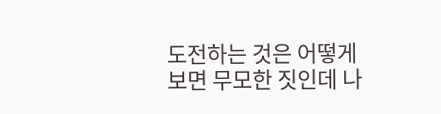도전하는 것은 어떻게 보면 무모한 짓인데 나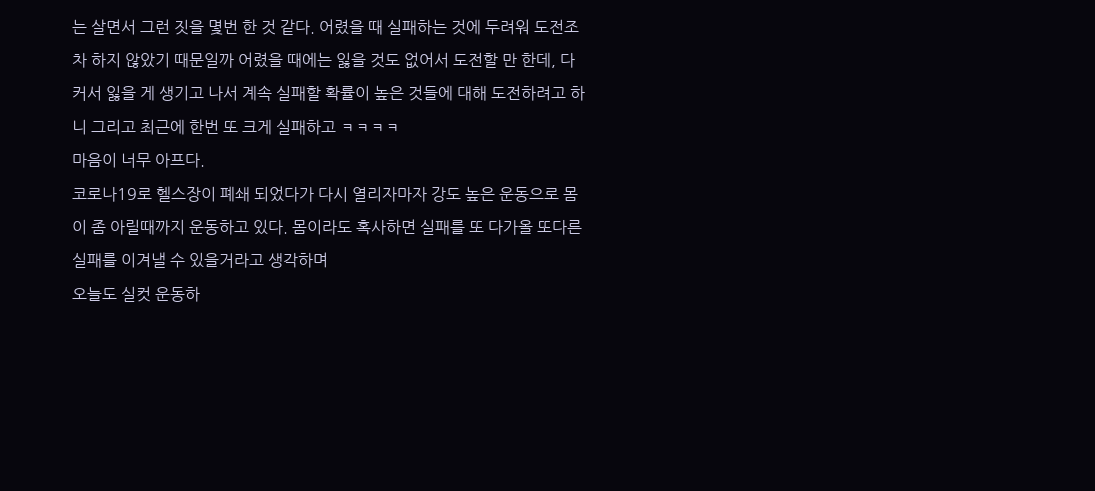는 살면서 그런 짓을 몇번 한 것 같다. 어렸을 때 실패하는 것에 두려워 도전조차 하지 않았기 때문일까 어렸을 때에는 잃을 것도 없어서 도전할 만 한데, 다 커서 잃을 게 생기고 나서 계속 실패할 확률이 높은 것들에 대해 도전하려고 하니 그리고 최근에 한번 또 크게 실패하고 ㅋㅋㅋㅋ
마음이 너무 아프다.
코로나19로 헬스장이 폐쇄 되었다가 다시 열리자마자 강도 높은 운동으로 몸이 좀 아릴때까지 운동하고 있다. 몸이라도 혹사하면 실패를 또 다가올 또다른 실패를 이겨낼 수 있을거라고 생각하며
오늘도 실컷 운동하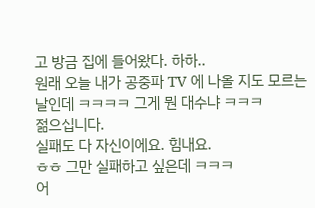고 방금 집에 들어왔다. 하하..
원래 오늘 내가 공중파 TV 에 나올 지도 모르는 날인데 ㅋㅋㅋㅋ 그게 뭔 대수냐 ㅋㅋㅋ
젊으십니다.
실패도 다 자신이에요. 힘내요.
ㅎㅎ 그만 실패하고 싶은데 ㅋㅋㅋ
어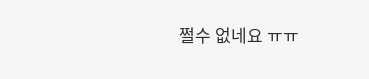쩔수 없네요 ㅠㅠ